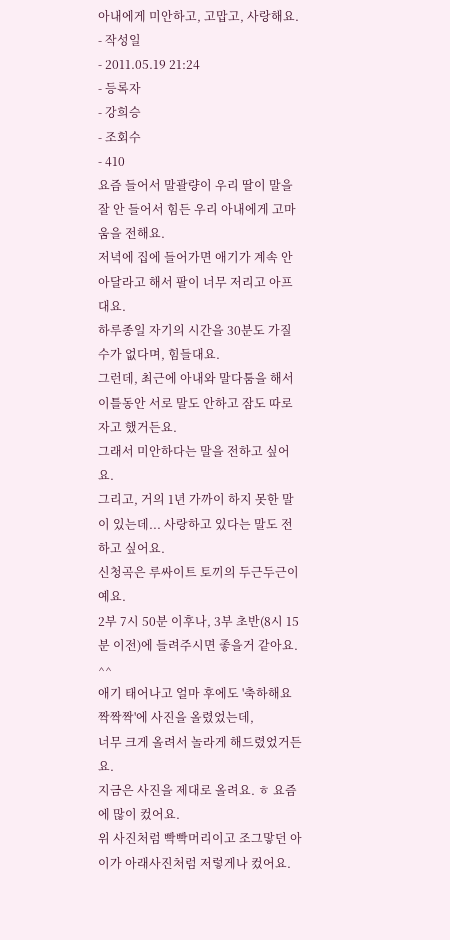아내에게 미안하고, 고맙고, 사랑해요.
- 작성일
- 2011.05.19 21:24
- 등록자
- 강희승
- 조회수
- 410
요즘 들어서 말괄량이 우리 딸이 말을 잘 안 들어서 힘든 우리 아내에게 고마움을 전해요.
저녁에 집에 들어가면 애기가 계속 안아달라고 해서 팔이 너무 저리고 아프대요.
하루종일 자기의 시간을 30분도 가질 수가 없다며, 힘들대요.
그런데, 최근에 아내와 말다툼을 해서 이틀동안 서로 말도 안하고 잠도 따로 자고 했거든요.
그래서 미안하다는 말을 전하고 싶어요.
그리고, 거의 1년 가까이 하지 못한 말이 있는데... 사랑하고 있다는 말도 전하고 싶어요.
신청곡은 루싸이트 토끼의 두근두근이예요.
2부 7시 50분 이후나, 3부 초반(8시 15분 이전)에 들려주시면 좋을거 같아요. ^^
애기 태어나고 얼마 후에도 '축하해요 짝짝짝'에 사진을 올렸었는데,
너무 크게 올려서 놀라게 해드렸었거든요.
지금은 사진을 제대로 올려요. ㅎ 요즘에 많이 컸어요.
위 사진처럼 빡빡머리이고 조그맣던 아이가 아래사진처럼 저렇게나 컸어요.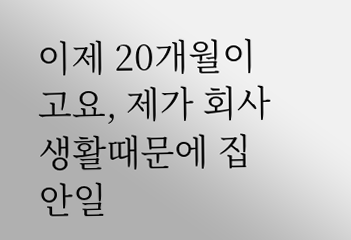이제 20개월이고요, 제가 회사생활때문에 집안일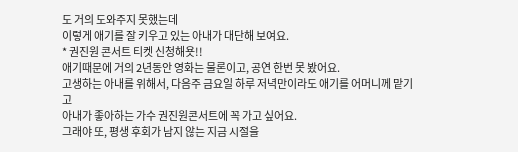도 거의 도와주지 못했는데
이렇게 애기를 잘 키우고 있는 아내가 대단해 보여요.
* 권진원 콘서트 티켓 신청해욧!!
애기때문에 거의 2년동안 영화는 물론이고, 공연 한번 못 봤어요.
고생하는 아내를 위해서, 다음주 금요일 하루 저녁만이라도 애기를 어머니께 맡기고
아내가 좋아하는 가수 권진원콘서트에 꼭 가고 싶어요.
그래야 또, 평생 후회가 남지 않는 지금 시절을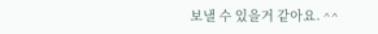보낼 수 있을거 같아요. ^^